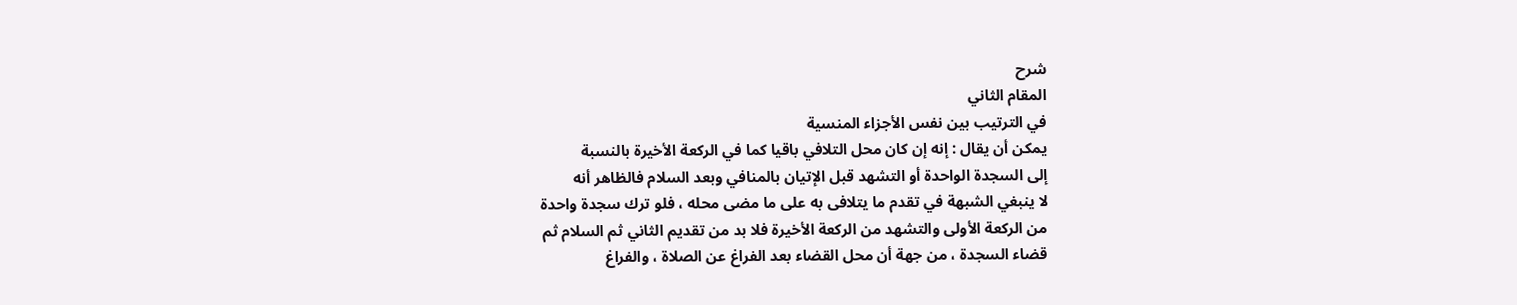شرح
المقام الثاني
في الترتيب بين نفس الأجزاء المنسية
يمكن أن يقال : إنه إن كان محل التلافي باقيا كما في الركعة الأخيرة بالنسبة
إلى السجدة الواحدة أو التشهد قبل الإتيان بالمنافي وبعد السلام فالظاهر أنه
لا ينبغي الشبهة في تقدم ما يتلافى به على ما مضى محله ، فلو ترك سجدة واحدة
من الركعة الأولى والتشهد من الركعة الأخيرة فلا بد من تقديم الثاني ثم السلام ثم
قضاء السجدة ، من جهة أن محل القضاء بعد الفراغ عن الصلاة ، والفراغ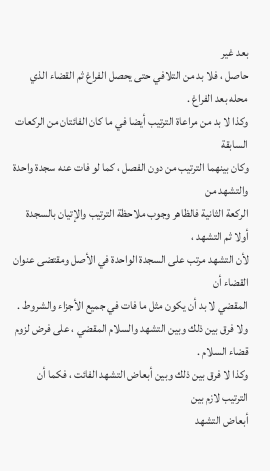بعد غير
حاصل ، فلا بد من التلافي حتى يحصل الفراغ ثم القضاء الذي محله بعد الفراغ .
وكذا لا بد من مراعاة الترتيب أيضا في ما كان الفائتان من الركعات السابقة
وكان بينهما الترتيب من دون الفصل ، كما لو فات عنه سجدة واحدة والتشهد من
الركعة الثانية فالظاهر وجوب ملاحظة الترتيب والإتيان بالسجدة أولا ثم التشهد ،
لأن التشهد مرتب على السجدة الواحدة في الأصل ومقتضى عنوان القضاء أن
المقضي لا بد أن يكون مثل ما فات في جميع الأجزاء والشروط .
ولا فرق بين ذلك وبين التشهد والسلام المقضي ، على فرض لزوم قضاء السلام .
وكذا لا فرق بين ذلك وبين أبعاض التشهد الفائت ، فكما أن الترتيب لازم بين
أبعاض التشهد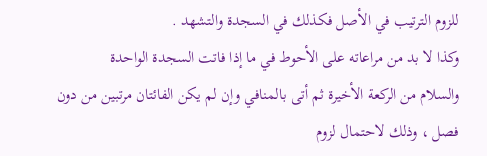للزوم الترتيب في الأصل فكذلك في السجدة والتشهد .
وكذا لا بد من مراعاته على الأحوط في ما إذا فاتت السجدة الواحدة
والسلام من الركعة الأخيرة ثم أتى بالمنافي وإن لم يكن الفائتان مرتبين من دون
فصل ، وذلك لاحتمال لزوم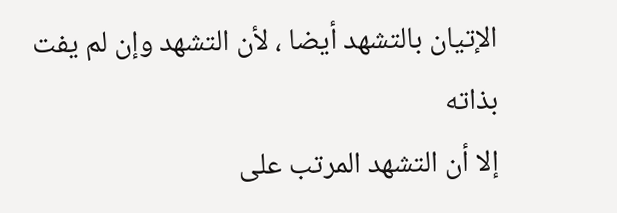الإتيان بالتشهد أيضا ، لأن التشهد وإن لم يفت بذاته
إلا أن التشهد المرتب على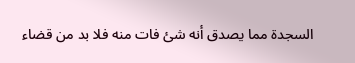السجدة مما يصدق أنه شئ فات منه فلا بد من قضاء